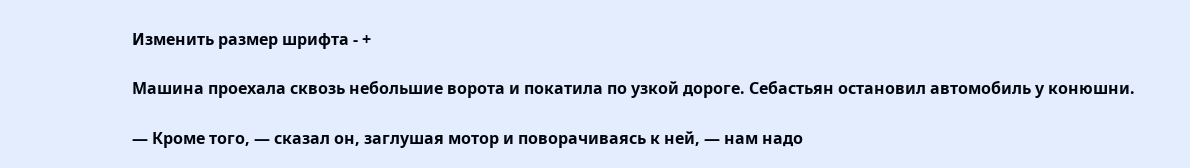Изменить размер шрифта - +

Машина проехала сквозь небольшие ворота и покатила по узкой дороге. Себастьян остановил автомобиль у конюшни.

— Кроме того, — сказал он, заглушая мотор и поворачиваясь к ней, — нам надо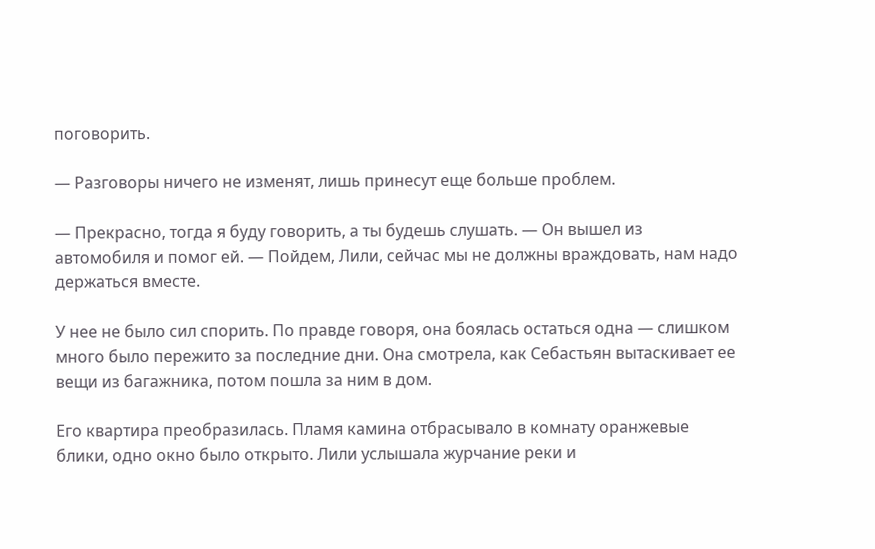поговорить.

― Разговоры ничего не изменят, лишь принесут еще больше проблем.

― Прекрасно, тогда я буду говорить, а ты будешь слушать. — Он вышел из автомобиля и помог ей. — Пойдем, Лили, сейчас мы не должны враждовать, нам надо держаться вместе.

У нее не было сил спорить. По правде говоря, она боялась остаться одна — слишком много было пережито за последние дни. Она смотрела, как Себастьян вытаскивает ее вещи из багажника, потом пошла за ним в дом.

Его квартира преобразилась. Пламя камина отбрасывало в комнату оранжевые блики, одно окно было открыто. Лили услышала журчание реки и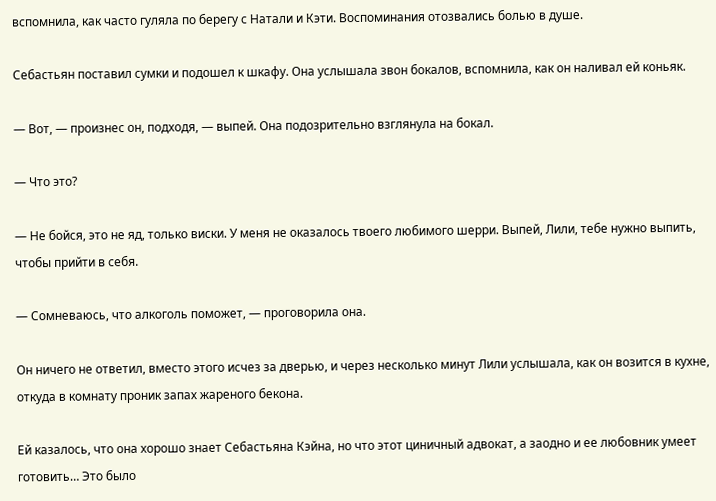вспомнила, как часто гуляла по берегу с Натали и Кэти. Воспоминания отозвались болью в душе.

Себастьян поставил сумки и подошел к шкафу. Она услышала звон бокалов, вспомнила, как он наливал ей коньяк.

― Вот, — произнес он, подходя, — выпей. Она подозрительно взглянула на бокал.

― Что это?

— Не бойся, это не яд, только виски. У меня не оказалось твоего любимого шерри. Выпей, Лили, тебе нужно выпить, чтобы прийти в себя.

— Сомневаюсь, что алкоголь поможет, — проговорила она.

Он ничего не ответил, вместо этого исчез за дверью, и через несколько минут Лили услышала, как он возится в кухне, откуда в комнату проник запах жареного бекона.

Ей казалось, что она хорошо знает Себастьяна Кэйна, но что этот циничный адвокат, а заодно и ее любовник умеет готовить… Это было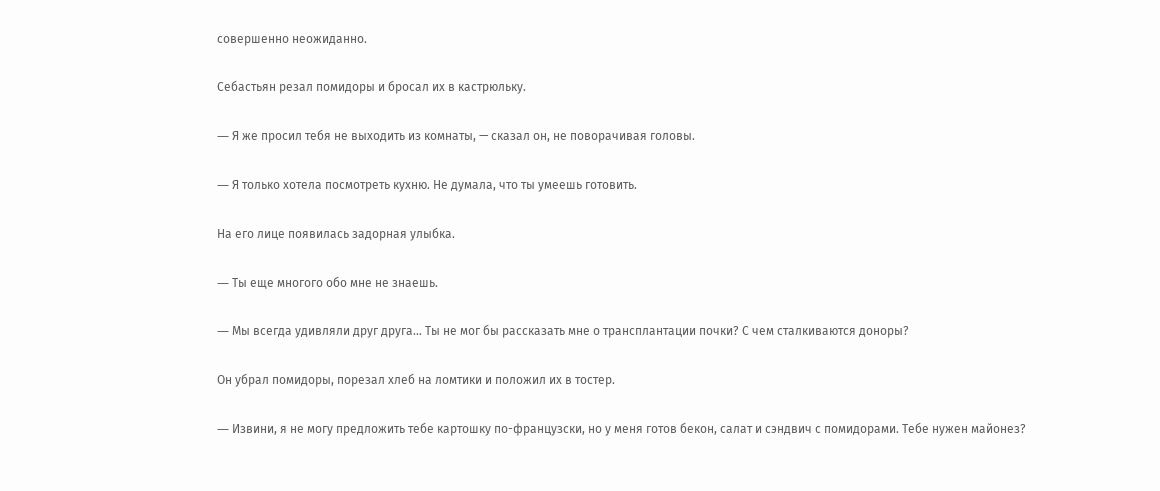совершенно неожиданно.

Себастьян резал помидоры и бросал их в кастрюльку.

― Я же просил тебя не выходить из комнаты, — сказал он, не поворачивая головы.

― Я только хотела посмотреть кухню. Не думала, что ты умеешь готовить.

На его лице появилась задорная улыбка.

― Ты еще многого обо мне не знаешь.

― Мы всегда удивляли друг друга… Ты не мог бы рассказать мне о трансплантации почки? С чем сталкиваются доноры?

Он убрал помидоры, порезал хлеб на ломтики и положил их в тостер.

― Извини, я не могу предложить тебе картошку по-французски, но у меня готов бекон, салат и сэндвич с помидорами. Тебе нужен майонез?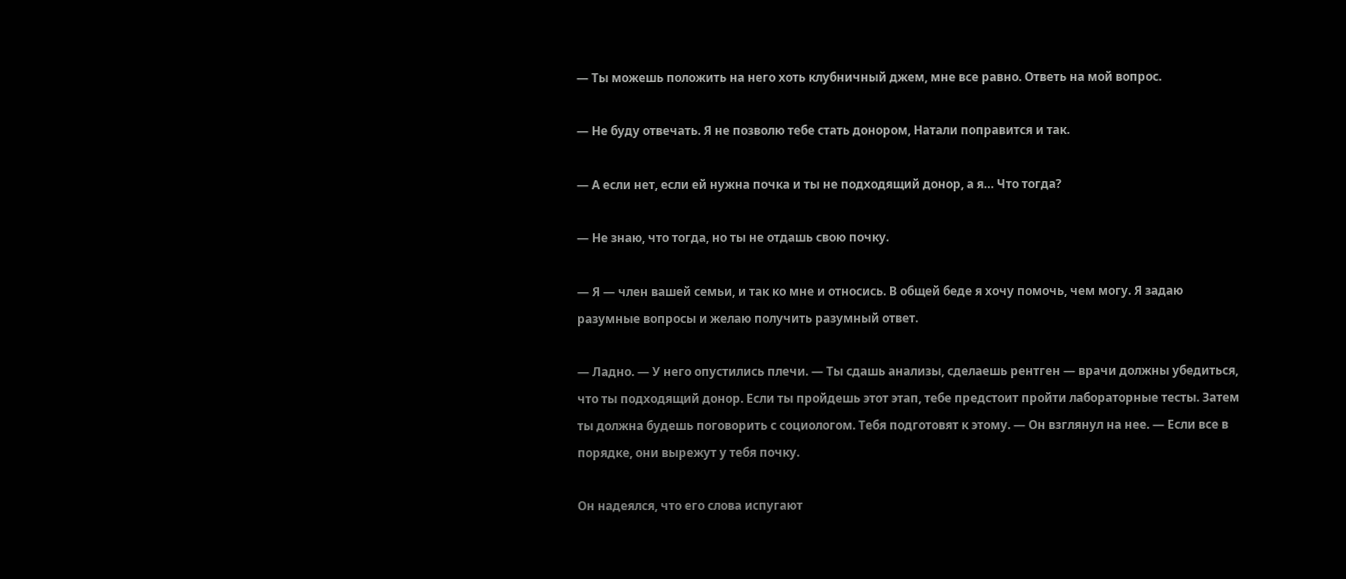― Ты можешь положить на него хоть клубничный джем, мне все равно. Ответь на мой вопрос.

― Не буду отвечать. Я не позволю тебе стать донором, Натали поправится и так.

― А если нет, если ей нужна почка и ты не подходящий донор, а я… Что тогда?

― Не знаю, что тогда, но ты не отдашь свою почку.

― Я — член вашей семьи, и так ко мне и относись. В общей беде я хочу помочь, чем могу. Я задаю разумные вопросы и желаю получить разумный ответ.

― Ладно. — У него опустились плечи. — Ты сдашь анализы, сделаешь рентген — врачи должны убедиться, что ты подходящий донор. Если ты пройдешь этот этап, тебе предстоит пройти лабораторные тесты. Затем ты должна будешь поговорить с социологом. Тебя подготовят к этому. — Он взглянул на нее. — Если все в порядке, они вырежут у тебя почку.

Он надеялся, что его слова испугают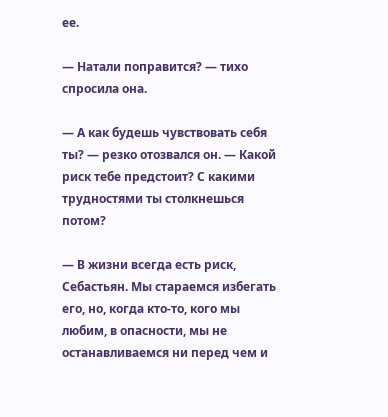ее.

― Натали поправится? — тихо спросила она.

― А как будешь чувствовать себя ты? — резко отозвался он. — Какой риск тебе предстоит? С какими трудностями ты столкнешься потом?

― В жизни всегда есть риск, Себастьян. Мы стараемся избегать его, но, когда кто-то, кого мы любим, в опасности, мы не останавливаемся ни перед чем и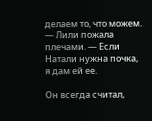делаем то, что можем. — Лили пожала плечами. — Если Натали нужна почка, я дам ей ее.

Он всегда считал,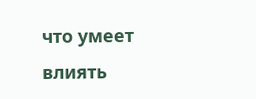что умеет влиять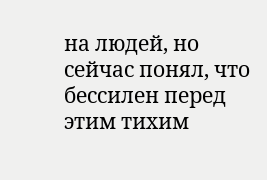на людей, но сейчас понял, что бессилен перед этим тихим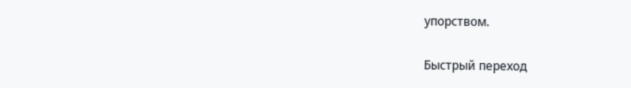упорством.

Быстрый переход